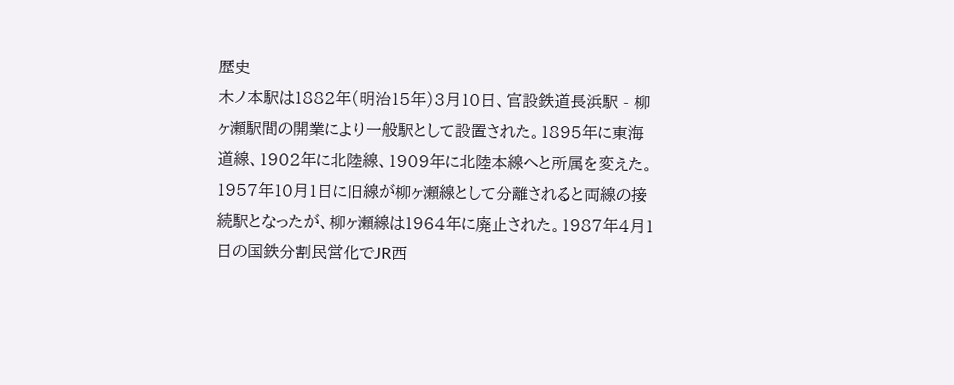歴史
木ノ本駅は1882年(明治15年)3月10日、官設鉄道長浜駅 - 柳ヶ瀬駅間の開業により一般駅として設置された。1895年に東海道線、1902年に北陸線、1909年に北陸本線へと所属を変えた。1957年10月1日に旧線が柳ヶ瀬線として分離されると両線の接続駅となったが、柳ヶ瀬線は1964年に廃止された。1987年4月1日の国鉄分割民営化でJR西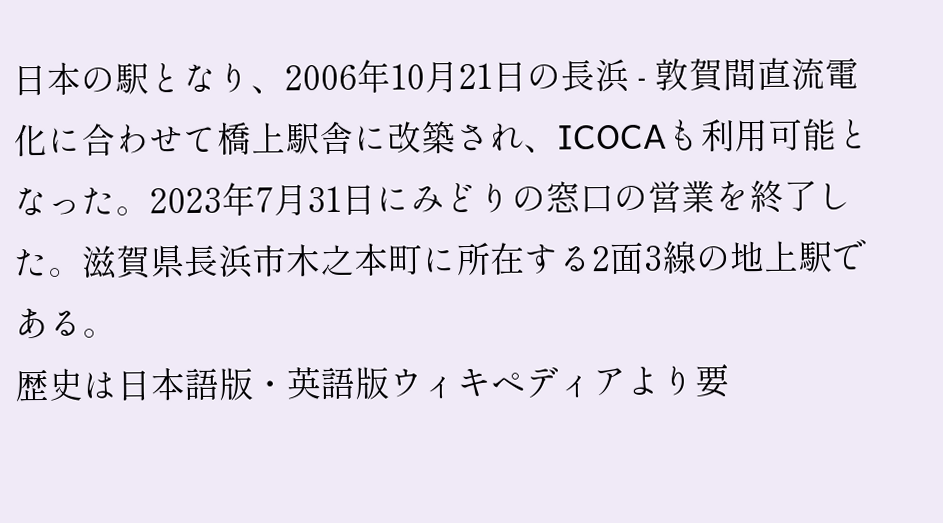日本の駅となり、2006年10月21日の長浜 - 敦賀間直流電化に合わせて橋上駅舎に改築され、ICOCAも利用可能となった。2023年7月31日にみどりの窓口の営業を終了した。滋賀県長浜市木之本町に所在する2面3線の地上駅である。
歴史は日本語版・英語版ウィキペディアより要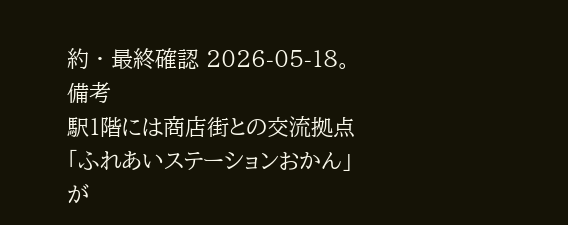約 · 最終確認 2026-05-18。
備考
駅1階には商店街との交流拠点「ふれあいステーションおかん」が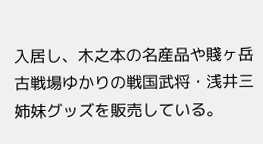入居し、木之本の名産品や賤ヶ岳古戦場ゆかりの戦国武将・浅井三姉妹グッズを販売している。